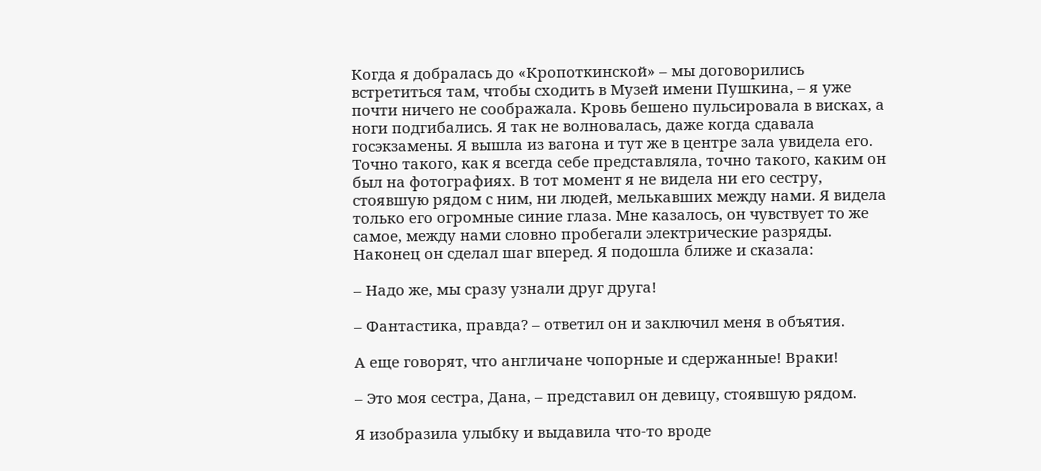Когда я добралась до «Кропоткинской» – мы договорились встретиться там, чтобы сходить в Музей имени Пушкина, – я уже почти ничего не соображала. Кровь бешено пульсировала в висках, а ноги подгибались. Я так не волновалась, даже когда сдавала госэкзамены. Я вышла из вагона и тут же в центре зала увидела его. Точно такого, как я всегда себе представляла, точно такого, каким он был на фотографиях. В тот момент я не видела ни его сестру, стоявшую рядом с ним, ни людей, мелькавших между нами. Я видела только его огромные синие глаза. Мне казалось, он чувствует то же самое, между нами словно пробегали электрические разряды. Наконец он сделал шаг вперед. Я подошла ближе и сказала:

– Надо же, мы сразу узнали друг друга!

– Фантастика, правда? – ответил он и заключил меня в объятия.

А еще говорят, что англичане чопорные и сдержанные! Враки!

– Это моя сестра, Дана, – представил он девицу, стоявшую рядом.

Я изобразила улыбку и выдавила что-то вроде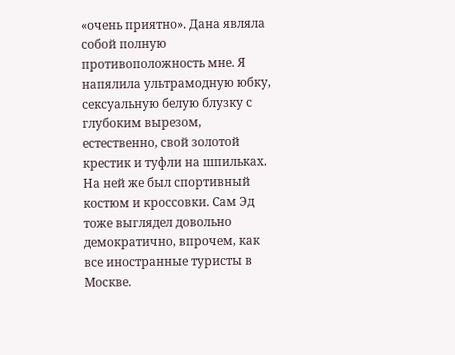«очень приятно». Дана являла собой полную противоположность мне. Я напялила ультрамодную юбку, сексуальную белую блузку с глубоким вырезом, естественно, свой золотой крестик и туфли на шпильках. На ней же был спортивный костюм и кроссовки. Сам Эд тоже выглядел довольно демократично, впрочем, как все иностранные туристы в Москве.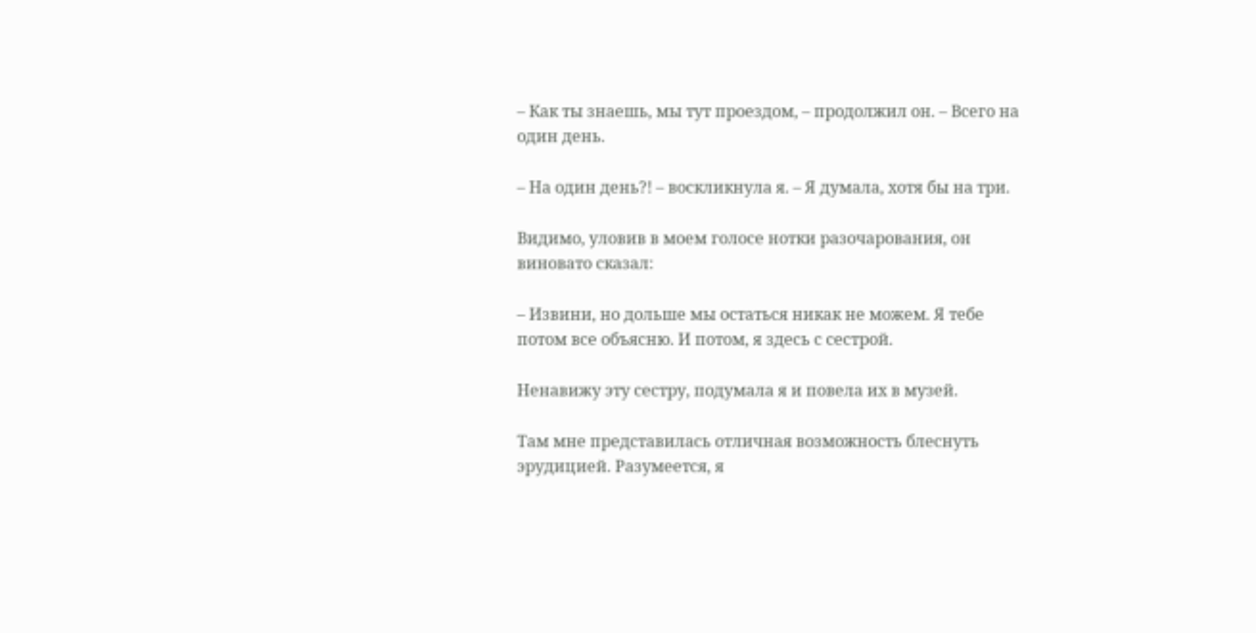– Как ты знаешь, мы тут проездом, – продолжил он. – Всего на один день.

– На один день?! – воскликнула я. – Я думала, хотя бы на три.

Видимо, уловив в моем голосе нотки разочарования, он виновато сказал:

– Извини, но дольше мы остаться никак не можем. Я тебе потом все объясню. И потом, я здесь с сестрой.

Ненавижу эту сестру, подумала я и повела их в музей.

Там мне представилась отличная возможность блеснуть эрудицией. Разумеется, я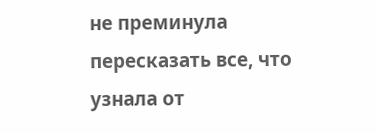не преминула пересказать все, что узнала от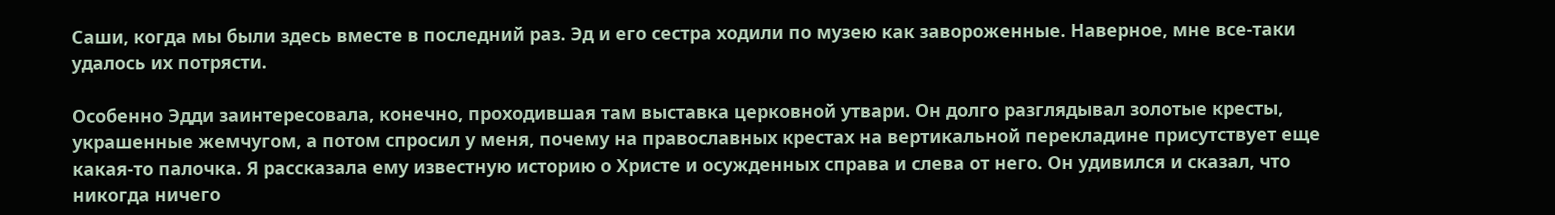Саши, когда мы были здесь вместе в последний раз. Эд и его сестра ходили по музею как завороженные. Наверное, мне все-таки удалось их потрясти.

Особенно Эдди заинтересовала, конечно, проходившая там выставка церковной утвари. Он долго разглядывал золотые кресты, украшенные жемчугом, а потом спросил у меня, почему на православных крестах на вертикальной перекладине присутствует еще какая-то палочка. Я рассказала ему известную историю о Христе и осужденных справа и слева от него. Он удивился и сказал, что никогда ничего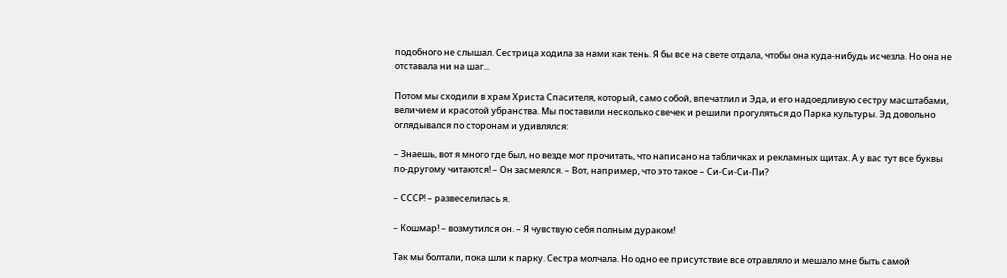подобного не слышал. Сестрица ходила за нами как тень. Я бы все на свете отдала, чтобы она куда-нибудь исчезла. Но она не отставала ни на шаг...

Потом мы сходили в храм Христа Спасителя, который, само собой, впечатлил и Эда, и его надоедливую сестру масштабами, величием и красотой убранства. Мы поставили несколько свечек и решили прогуляться до Парка культуры. Эд довольно оглядывался по сторонам и удивлялся:

– Знаешь, вот я много где был, но везде мог прочитать, что написано на табличках и рекламных щитах. А у вас тут все буквы по-другому читаются! – Он засмеялся. – Вот, например, что это такое – Си-Си-Си-Пи?

– СССР! – развеселилась я.

– Кошмар! – возмутился он. – Я чувствую себя полным дураком!

Так мы болтали, пока шли к парку. Сестра молчала. Но одно ее присутствие все отравляло и мешало мне быть самой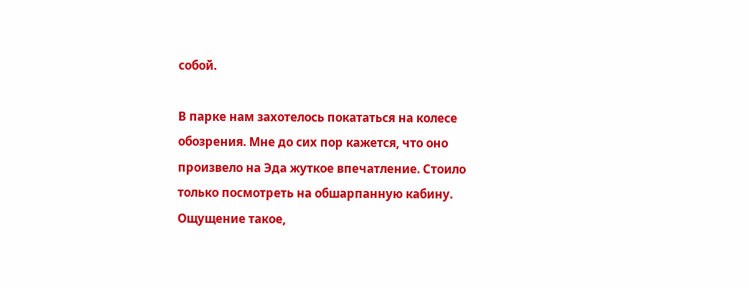собой.

В парке нам захотелось покататься на колесе обозрения. Мне до сих пор кажется, что оно произвело на Эда жуткое впечатление. Стоило только посмотреть на обшарпанную кабину. Ощущение такое,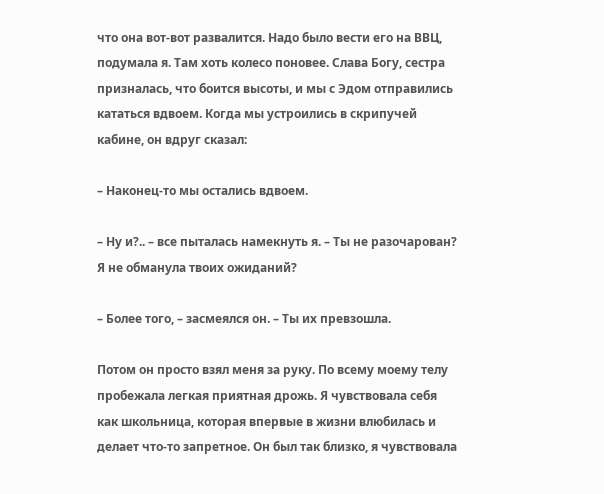что она вот-вот развалится. Надо было вести его на ВВЦ, подумала я. Там хоть колесо поновее. Слава Богу, сестра призналась, что боится высоты, и мы с Эдом отправились кататься вдвоем. Когда мы устроились в скрипучей кабине, он вдруг сказал:

– Наконец-то мы остались вдвоем.

– Ну и?.. – все пыталась намекнуть я. – Ты не разочарован? Я не обманула твоих ожиданий?

– Более того, – засмеялся он. – Ты их превзошла.

Потом он просто взял меня за руку. По всему моему телу пробежала легкая приятная дрожь. Я чувствовала себя как школьница, которая впервые в жизни влюбилась и делает что-то запретное. Он был так близко, я чувствовала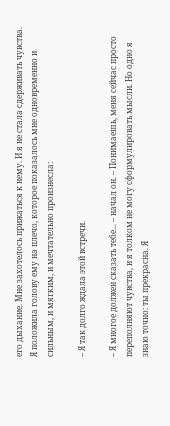его дыхание. Мне захотелось прижаться к нему. И я не стала сдерживать чувства. Я положила голову ему на плечо, которое показалось мне одновременно и сильным, и мягким, и мечтательно произнесла:

– Я так долго ждала этой встречи.

– Я многое должен сказать тебе... – начал он. – Понимаешь, меня сейчас просто переполняют чувства, и я толком не могу сформулировать мысли. Но одно я знаю точно: ты прекрасна. Я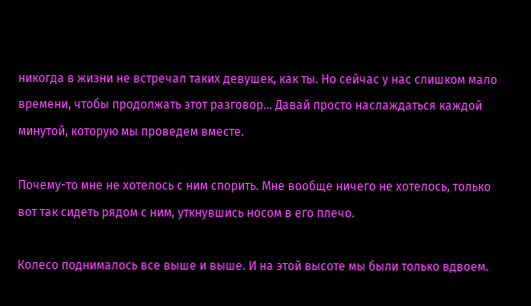никогда в жизни не встречал таких девушек, как ты. Но сейчас у нас слишком мало времени, чтобы продолжать этот разговор... Давай просто наслаждаться каждой минутой, которую мы проведем вместе.

Почему-то мне не хотелось с ним спорить. Мне вообще ничего не хотелось, только вот так сидеть рядом с ним, уткнувшись носом в его плечо.

Колесо поднималось все выше и выше. И на этой высоте мы были только вдвоем.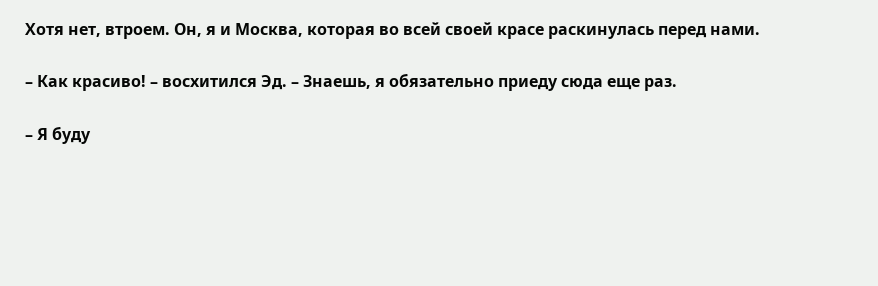Хотя нет, втроем. Он, я и Москва, которая во всей своей красе раскинулась перед нами.

– Как красиво! – восхитился Эд. – Знаешь, я обязательно приеду сюда еще раз.

– Я буду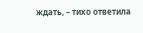ждать, – тихо ответила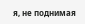я, не поднимая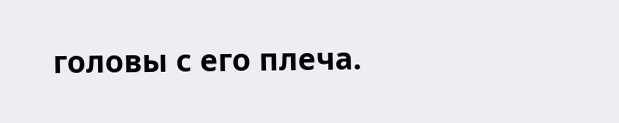головы с его плеча.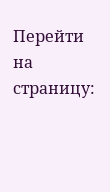Перейти на страницу: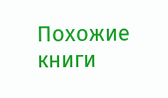Похожие книги